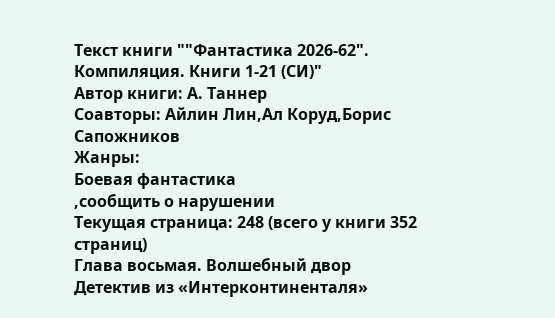Текст книги ""Фантастика 2026-62". Компиляция. Книги 1-21 (СИ)"
Автор книги: А. Таннер
Соавторы: Айлин Лин,Ал Коруд,Борис Сапожников
Жанры:
Боевая фантастика
,сообщить о нарушении
Текущая страница: 248 (всего у книги 352 страниц)
Глава восьмая. Волшебный двор
Детектив из «Интерконтиненталя»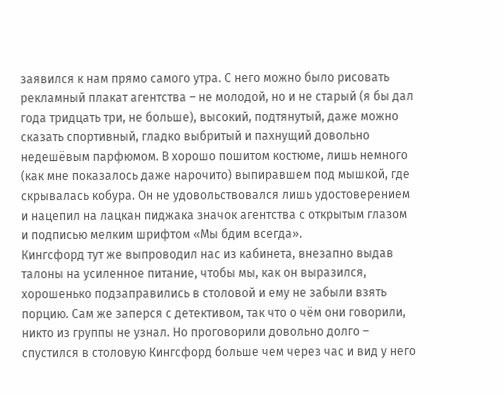заявился к нам прямо самого утра. С него можно было рисовать рекламный плакат агентства – не молодой, но и не старый (я бы дал года тридцать три, не больше), высокий, подтянутый, даже можно сказать спортивный, гладко выбритый и пахнущий довольно недешёвым парфюмом. В хорошо пошитом костюме, лишь немного (как мне показалось даже нарочито) выпиравшем под мышкой, где скрывалась кобура. Он не удовольствовался лишь удостоверением и нацепил на лацкан пиджака значок агентства с открытым глазом и подписью мелким шрифтом «Мы бдим всегда».
Кингсфорд тут же выпроводил нас из кабинета, внезапно выдав талоны на усиленное питание, чтобы мы, как он выразился, хорошенько подзаправились в столовой и ему не забыли взять порцию. Сам же заперся с детективом, так что о чём они говорили, никто из группы не узнал. Но проговорили довольно долго – спустился в столовую Кингсфорд больше чем через час и вид у него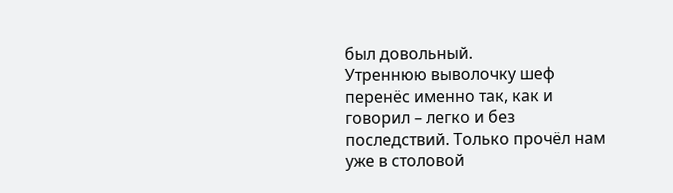был довольный.
Утреннюю выволочку шеф перенёс именно так, как и говорил – легко и без последствий. Только прочёл нам уже в столовой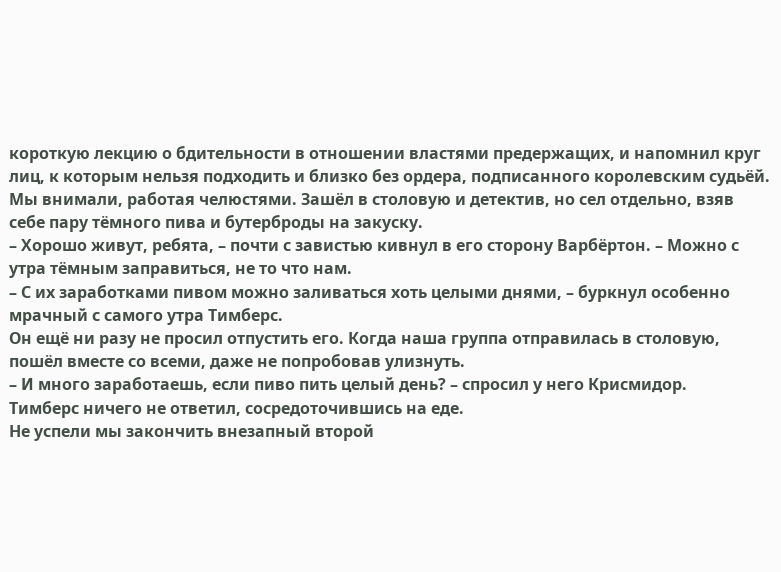короткую лекцию о бдительности в отношении властями предержащих, и напомнил круг лиц, к которым нельзя подходить и близко без ордера, подписанного королевским судьёй. Мы внимали, работая челюстями. Зашёл в столовую и детектив, но сел отдельно, взяв себе пару тёмного пива и бутерброды на закуску.
– Хорошо живут, ребята, – почти с завистью кивнул в его сторону Варбёртон. – Можно с утра тёмным заправиться, не то что нам.
– С их заработками пивом можно заливаться хоть целыми днями, – буркнул особенно мрачный с самого утра Тимберс.
Он ещё ни разу не просил отпустить его. Когда наша группа отправилась в столовую, пошёл вместе со всеми, даже не попробовав улизнуть.
– И много заработаешь, если пиво пить целый день? – спросил у него Крисмидор.
Тимберс ничего не ответил, сосредоточившись на еде.
Не успели мы закончить внезапный второй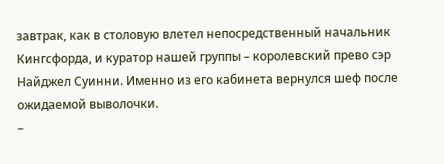завтрак, как в столовую влетел непосредственный начальник Кингсфорда, и куратор нашей группы – королевский прево сэр Найджел Суинни. Именно из его кабинета вернулся шеф после ожидаемой выволочки.
–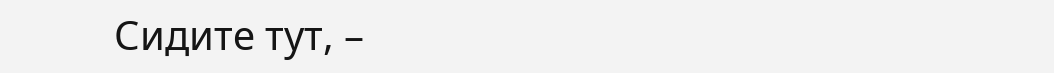Сидите тут, –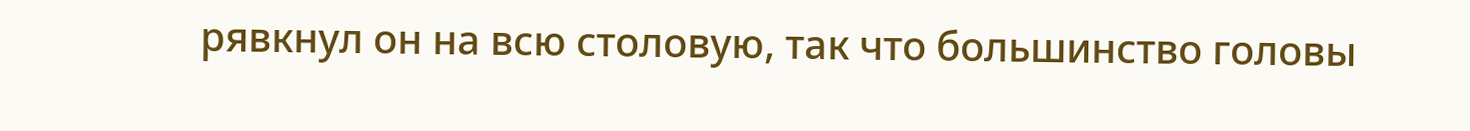рявкнул он на всю столовую, так что большинство головы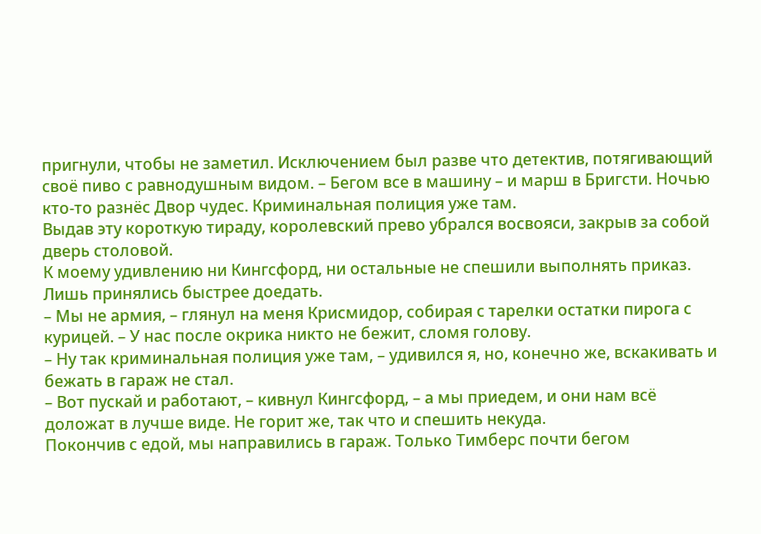пригнули, чтобы не заметил. Исключением был разве что детектив, потягивающий своё пиво с равнодушным видом. – Бегом все в машину – и марш в Бригсти. Ночью кто-то разнёс Двор чудес. Криминальная полиция уже там.
Выдав эту короткую тираду, королевский прево убрался восвояси, закрыв за собой дверь столовой.
К моему удивлению ни Кингсфорд, ни остальные не спешили выполнять приказ. Лишь принялись быстрее доедать.
– Мы не армия, – глянул на меня Крисмидор, собирая с тарелки остатки пирога с курицей. – У нас после окрика никто не бежит, сломя голову.
– Ну так криминальная полиция уже там, – удивился я, но, конечно же, вскакивать и бежать в гараж не стал.
– Вот пускай и работают, – кивнул Кингсфорд, – а мы приедем, и они нам всё доложат в лучше виде. Не горит же, так что и спешить некуда.
Покончив с едой, мы направились в гараж. Только Тимберс почти бегом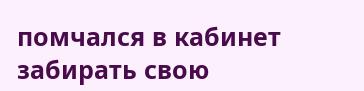помчался в кабинет забирать свою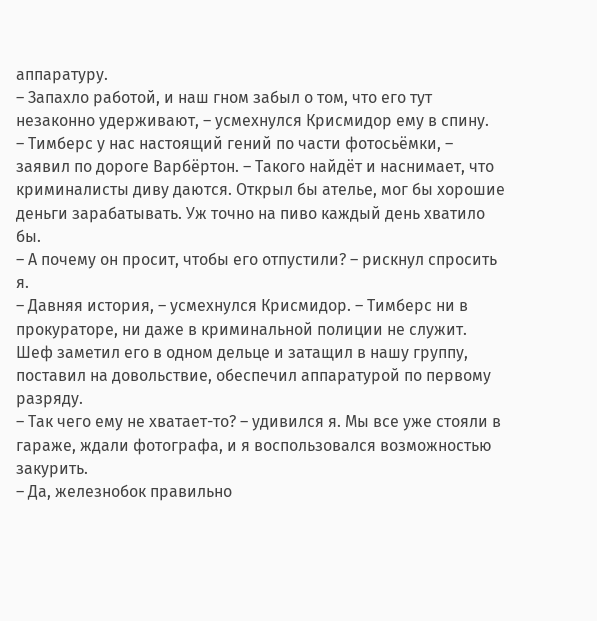аппаратуру.
– Запахло работой, и наш гном забыл о том, что его тут незаконно удерживают, – усмехнулся Крисмидор ему в спину.
– Тимберс у нас настоящий гений по части фотосьёмки, – заявил по дороге Варбёртон. – Такого найдёт и наснимает, что криминалисты диву даются. Открыл бы ателье, мог бы хорошие деньги зарабатывать. Уж точно на пиво каждый день хватило бы.
– А почему он просит, чтобы его отпустили? – рискнул спросить я.
– Давняя история, – усмехнулся Крисмидор. – Тимберс ни в прокураторе, ни даже в криминальной полиции не служит. Шеф заметил его в одном дельце и затащил в нашу группу, поставил на довольствие, обеспечил аппаратурой по первому разряду.
– Так чего ему не хватает-то? – удивился я. Мы все уже стояли в гараже, ждали фотографа, и я воспользовался возможностью закурить.
– Да, железнобок правильно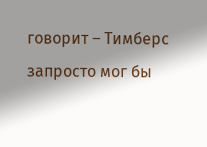говорит – Тимберс запросто мог бы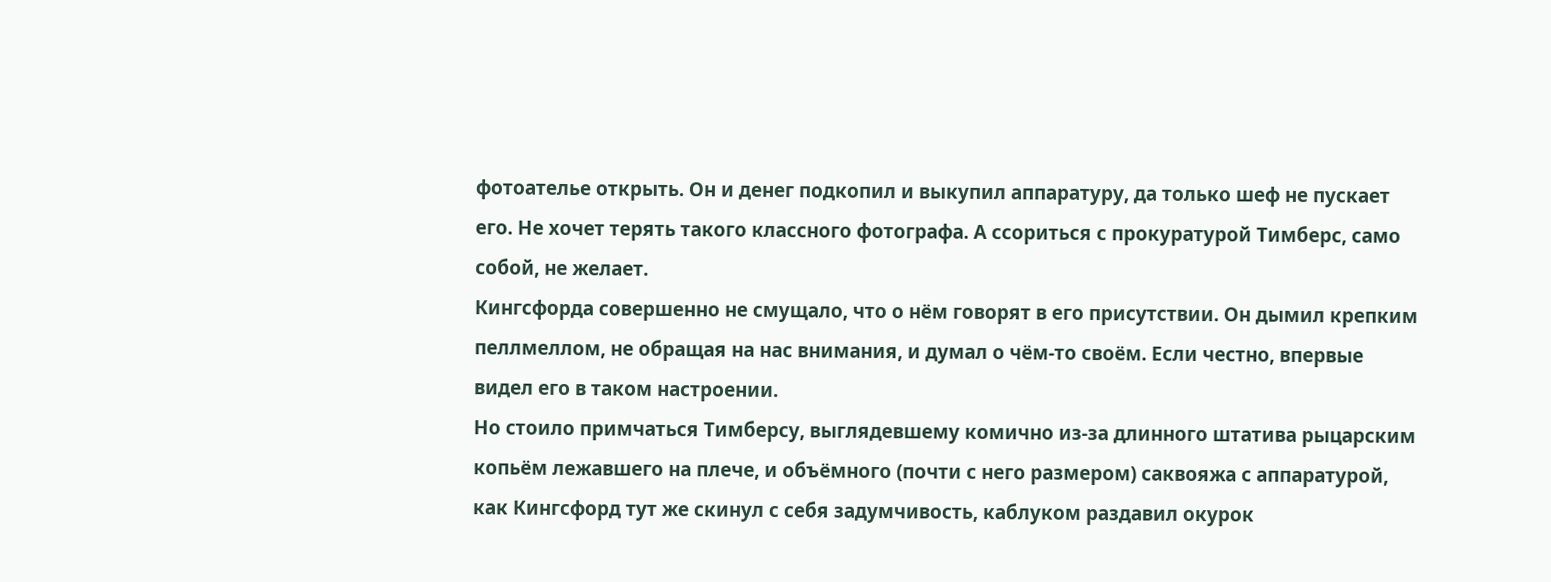фотоателье открыть. Он и денег подкопил и выкупил аппаратуру, да только шеф не пускает его. Не хочет терять такого классного фотографа. А ссориться с прокуратурой Тимберс, само собой, не желает.
Кингсфорда совершенно не смущало, что о нём говорят в его присутствии. Он дымил крепким пеллмеллом, не обращая на нас внимания, и думал о чём-то своём. Если честно, впервые видел его в таком настроении.
Но стоило примчаться Тимберсу, выглядевшему комично из-за длинного штатива рыцарским копьём лежавшего на плече, и объёмного (почти с него размером) саквояжа с аппаратурой, как Кингсфорд тут же скинул с себя задумчивость, каблуком раздавил окурок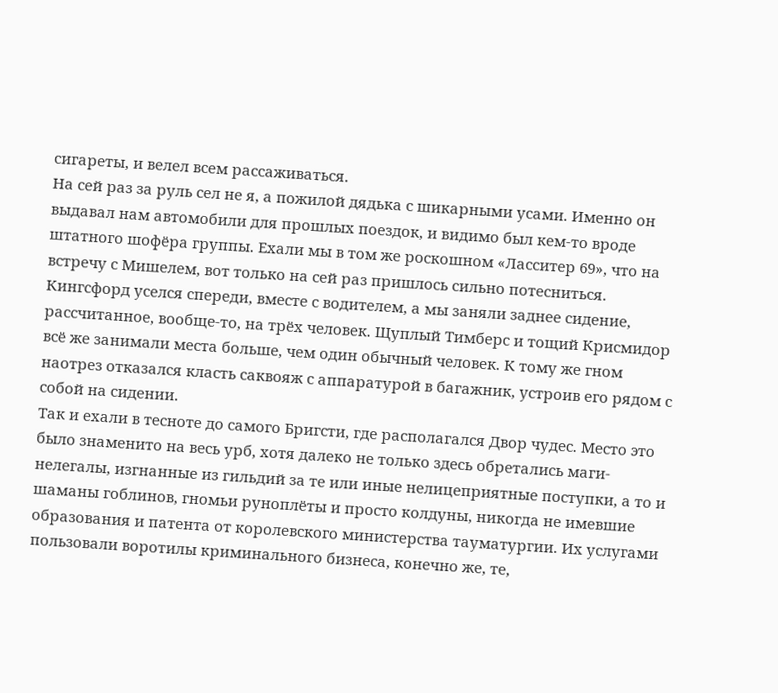сигареты, и велел всем рассаживаться.
На сей раз за руль сел не я, а пожилой дядька с шикарными усами. Именно он выдавал нам автомобили для прошлых поездок, и видимо был кем-то вроде штатного шофёра группы. Ехали мы в том же роскошном «Ласситер 69», что на встречу с Мишелем, вот только на сей раз пришлось сильно потесниться. Кингсфорд уселся спереди, вместе с водителем, а мы заняли заднее сидение, рассчитанное, вообще-то, на трёх человек. Щуплый Тимберс и тощий Крисмидор всё же занимали места больше, чем один обычный человек. К тому же гном наотрез отказался класть саквояж с аппаратурой в багажник, устроив его рядом с собой на сидении.
Так и ехали в тесноте до самого Бригсти, где располагался Двор чудес. Место это было знаменито на весь урб, хотя далеко не только здесь обретались маги-нелегалы, изгнанные из гильдий за те или иные нелицеприятные поступки, а то и шаманы гоблинов, гномьи руноплёты и просто колдуны, никогда не имевшие образования и патента от королевского министерства тауматургии. Их услугами пользовали воротилы криминального бизнеса, конечно же, те,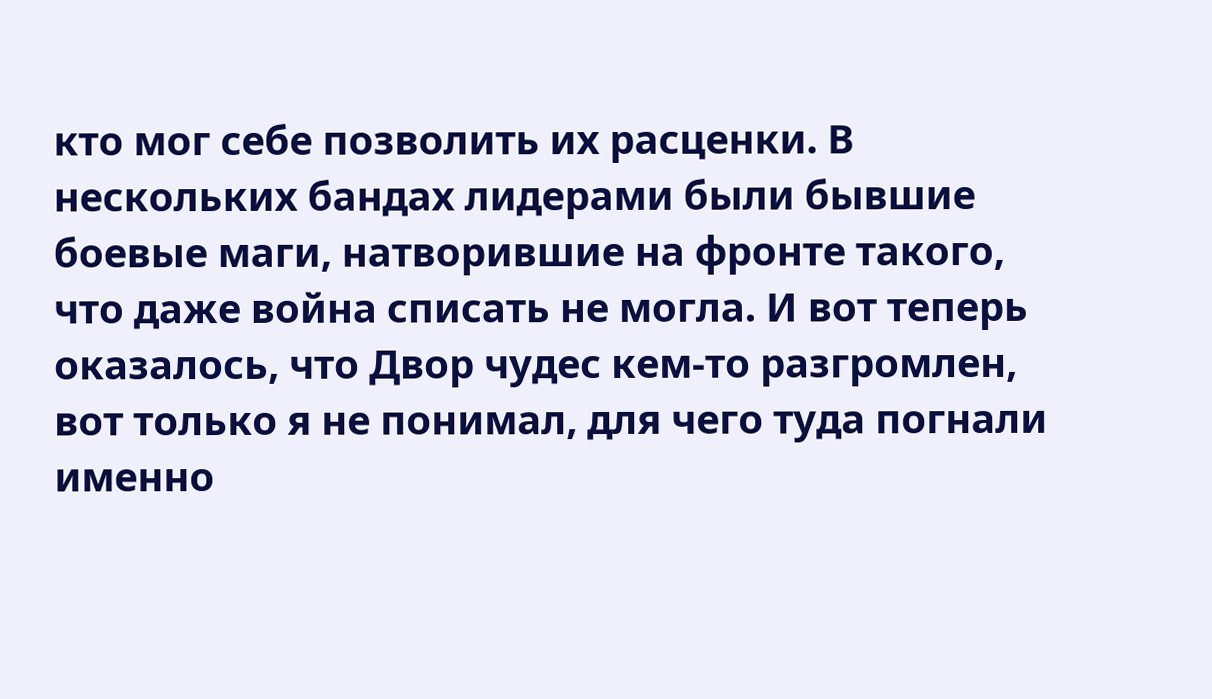кто мог себе позволить их расценки. В нескольких бандах лидерами были бывшие боевые маги, натворившие на фронте такого, что даже война списать не могла. И вот теперь оказалось, что Двор чудес кем-то разгромлен, вот только я не понимал, для чего туда погнали именно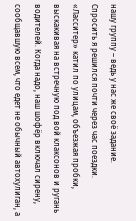нашу группу – ведь у нас же своё задание.
Спросить я решился почти через час поездки. «Ласситер» катил по улицам, объезжая пробки, выскакивая на встречную под вой клаксонов и ругань водителей. Когда надо, наш шофёр включал сирену, сообщавшую всем, что едет не обычный автохулиган, а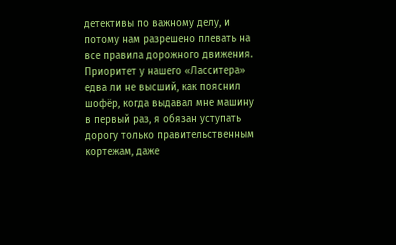детективы по важному делу, и потому нам разрешено плевать на все правила дорожного движения. Приоритет у нашего «Ласситера» едва ли не высший, как пояснил шофёр, когда выдавал мне машину в первый раз, я обязан уступать дорогу только правительственным кортежам, даже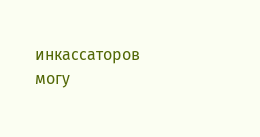инкассаторов могу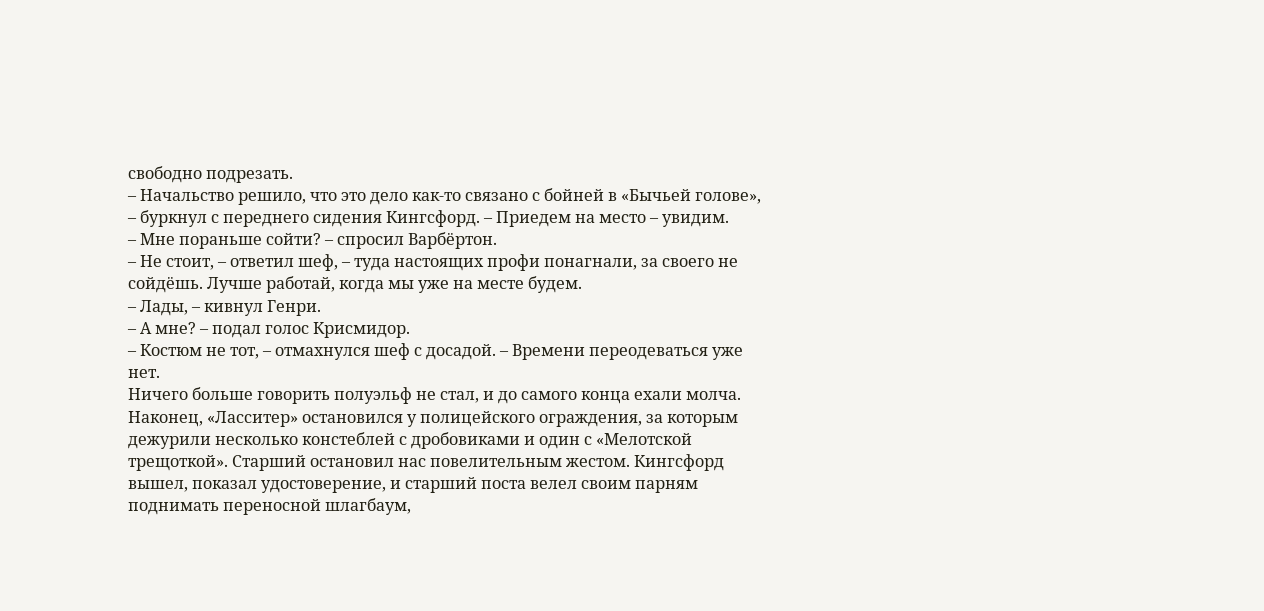свободно подрезать.
– Начальство решило, что это дело как-то связано с бойней в «Бычьей голове», – буркнул с переднего сидения Кингсфорд. – Приедем на место – увидим.
– Мне пораньше сойти? – спросил Варбёртон.
– Не стоит, – ответил шеф, – туда настоящих профи понагнали, за своего не сойдёшь. Лучше работай, когда мы уже на месте будем.
– Лады, – кивнул Генри.
– А мне? – подал голос Крисмидор.
– Костюм не тот, – отмахнулся шеф с досадой. – Времени переодеваться уже нет.
Ничего больше говорить полуэльф не стал, и до самого конца ехали молча.
Наконец, «Ласситер» остановился у полицейского ограждения, за которым дежурили несколько констеблей с дробовиками и один с «Мелотской трещоткой». Старший остановил нас повелительным жестом. Кингсфорд вышел, показал удостоверение, и старший поста велел своим парням поднимать переносной шлагбаум,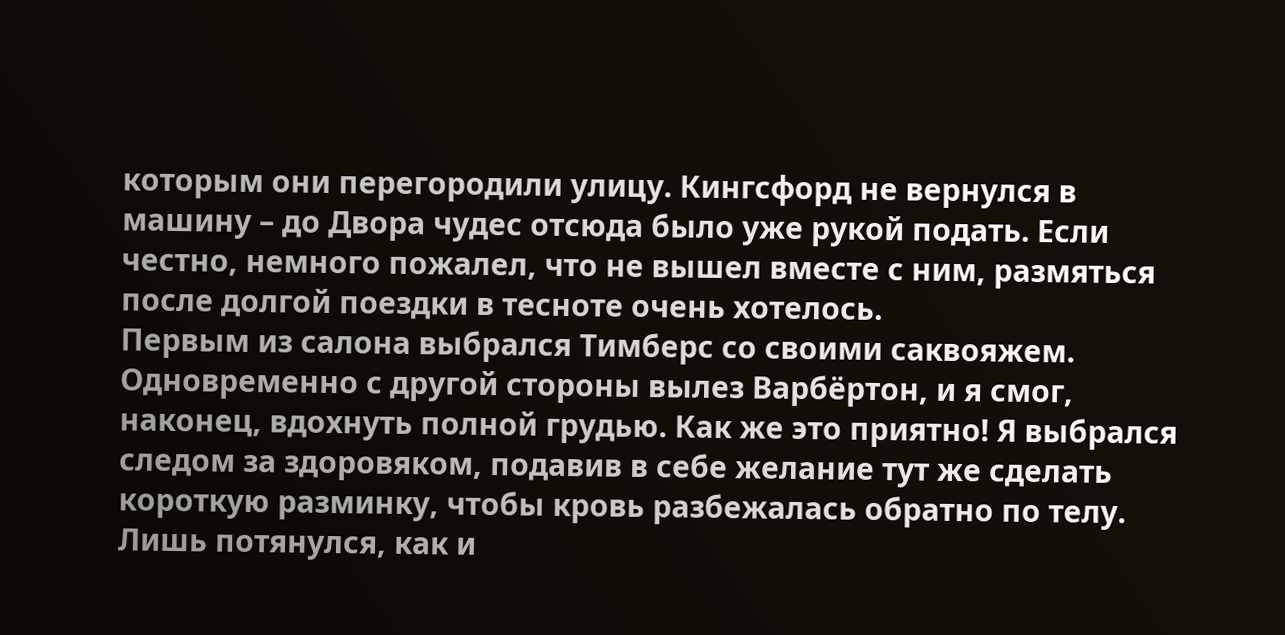которым они перегородили улицу. Кингсфорд не вернулся в машину – до Двора чудес отсюда было уже рукой подать. Если честно, немного пожалел, что не вышел вместе с ним, размяться после долгой поездки в тесноте очень хотелось.
Первым из салона выбрался Тимберс со своими саквояжем. Одновременно с другой стороны вылез Варбёртон, и я смог, наконец, вдохнуть полной грудью. Как же это приятно! Я выбрался следом за здоровяком, подавив в себе желание тут же сделать короткую разминку, чтобы кровь разбежалась обратно по телу. Лишь потянулся, как и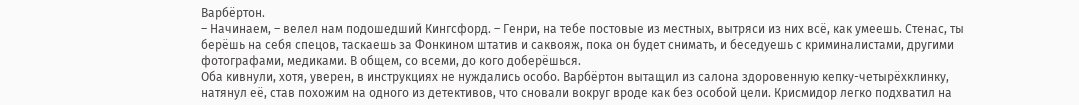Варбёртон.
– Начинаем, – велел нам подошедший Кингсфорд. – Генри, на тебе постовые из местных, вытряси из них всё, как умеешь. Стенас, ты берёшь на себя спецов, таскаешь за Фонкином штатив и саквояж, пока он будет снимать, и беседуешь с криминалистами, другими фотографами, медиками. В общем, со всеми, до кого доберёшься.
Оба кивнули, хотя, уверен, в инструкциях не нуждались особо. Варбёртон вытащил из салона здоровенную кепку-четырёхклинку, натянул её, став похожим на одного из детективов, что сновали вокруг вроде как без особой цели. Крисмидор легко подхватил на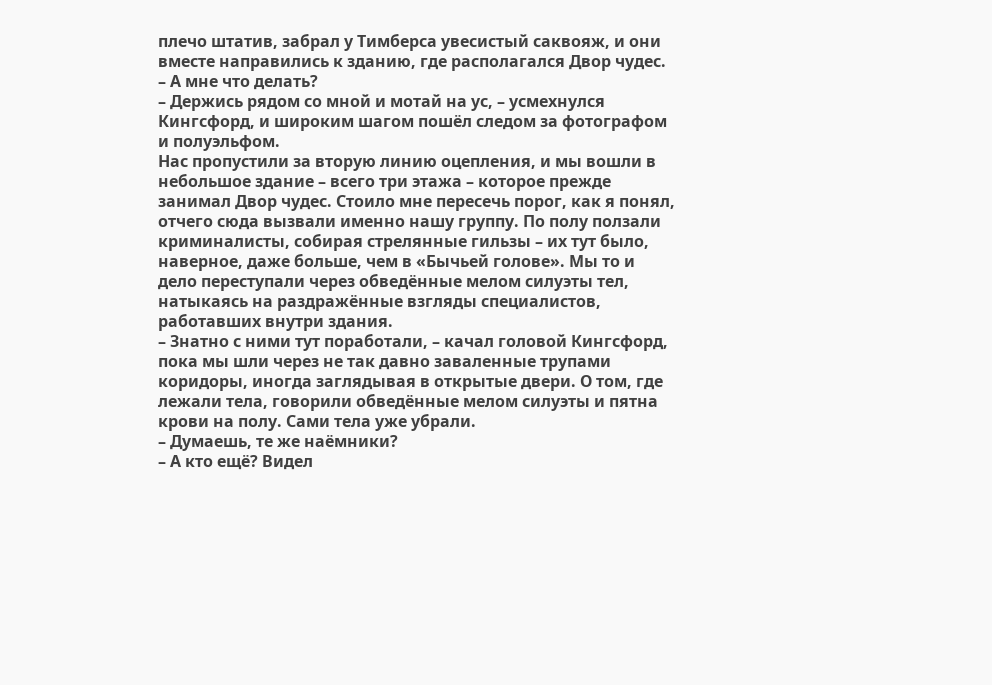плечо штатив, забрал у Тимберса увесистый саквояж, и они вместе направились к зданию, где располагался Двор чудес.
– А мне что делать?
– Держись рядом со мной и мотай на ус, – усмехнулся Кингсфорд, и широким шагом пошёл следом за фотографом и полуэльфом.
Нас пропустили за вторую линию оцепления, и мы вошли в небольшое здание – всего три этажа – которое прежде занимал Двор чудес. Стоило мне пересечь порог, как я понял, отчего сюда вызвали именно нашу группу. По полу ползали криминалисты, собирая стрелянные гильзы – их тут было, наверное, даже больше, чем в «Бычьей голове». Мы то и дело переступали через обведённые мелом силуэты тел, натыкаясь на раздражённые взгляды специалистов, работавших внутри здания.
– Знатно с ними тут поработали, – качал головой Кингсфорд, пока мы шли через не так давно заваленные трупами коридоры, иногда заглядывая в открытые двери. О том, где лежали тела, говорили обведённые мелом силуэты и пятна крови на полу. Сами тела уже убрали.
– Думаешь, те же наёмники?
– А кто ещё? Видел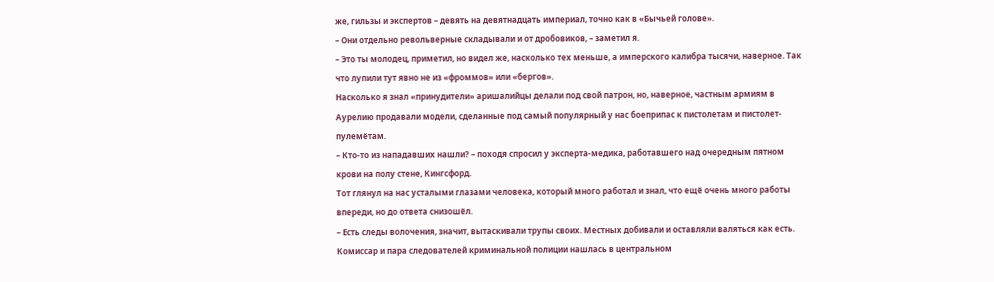же, гильзы и экспертов – девять на девятнадцать империал, точно как в «Бычьей голове».
– Они отдельно револьверные складывали и от дробовиков, – заметил я.
– Это ты молодец, приметил, но видел же, насколько тех меньше, а имперского калибра тысячи, наверное. Так что лупили тут явно не из «фроммов» или «бергов».
Насколько я знал «принудители» аришалийцы делали под свой патрон, но, наверное, частным армиям в Аурелию продавали модели, сделанные под самый популярный у нас боеприпас к пистолетам и пистолет-пулемётам.
– Кто-то из нападавших нашли? – походя спросил у эксперта-медика, работавшего над очередным пятном крови на полу стене, Кингсфорд.
Тот глянул на нас усталыми глазами человека, который много работал и знал, что ещё очень много работы впереди, но до ответа снизошёл.
– Есть следы волочения, значит, вытаскивали трупы своих. Местных добивали и оставляли валяться как есть.
Комиссар и пара следователей криминальной полиции нашлась в центральном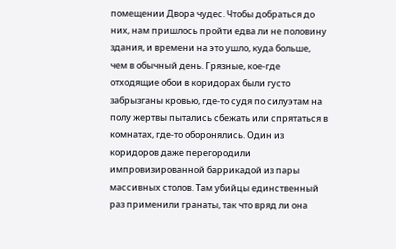помещении Двора чудес. Чтобы добраться до них, нам пришлось пройти едва ли не половину здания, и времени на это ушло, куда больше, чем в обычный день. Грязные, кое-где отходящие обои в коридорах были густо забрызганы кровью, где-то судя по силуэтам на полу жертвы пытались сбежать или спрятаться в комнатах, где-то оборонялись. Один из коридоров даже перегородили импровизированной баррикадой из пары массивных столов. Там убийцы единственный раз применили гранаты, так что вряд ли она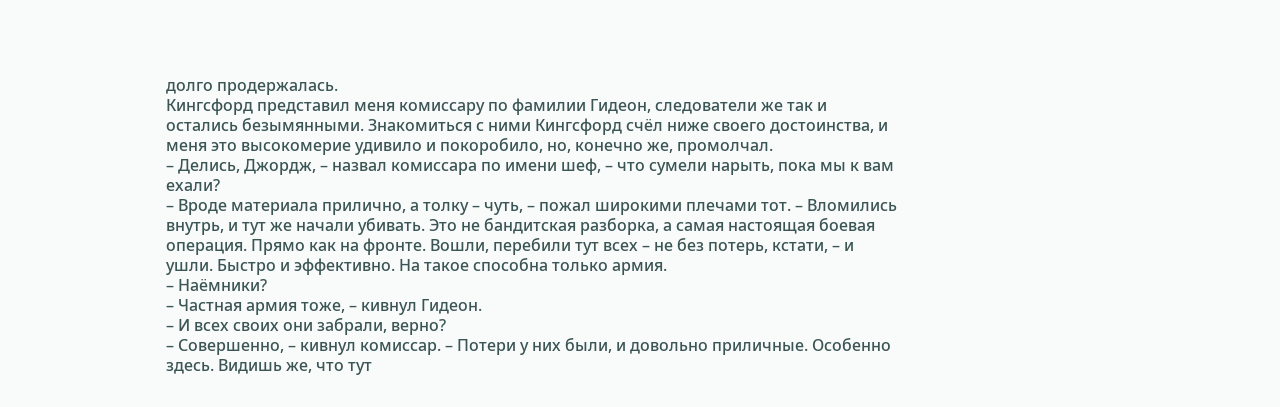долго продержалась.
Кингсфорд представил меня комиссару по фамилии Гидеон, следователи же так и остались безымянными. Знакомиться с ними Кингсфорд счёл ниже своего достоинства, и меня это высокомерие удивило и покоробило, но, конечно же, промолчал.
– Делись, Джордж, – назвал комиссара по имени шеф, – что сумели нарыть, пока мы к вам ехали?
– Вроде материала прилично, а толку – чуть, – пожал широкими плечами тот. – Вломились внутрь, и тут же начали убивать. Это не бандитская разборка, а самая настоящая боевая операция. Прямо как на фронте. Вошли, перебили тут всех – не без потерь, кстати, – и ушли. Быстро и эффективно. На такое способна только армия.
– Наёмники?
– Частная армия тоже, – кивнул Гидеон.
– И всех своих они забрали, верно?
– Совершенно, – кивнул комиссар. – Потери у них были, и довольно приличные. Особенно здесь. Видишь же, что тут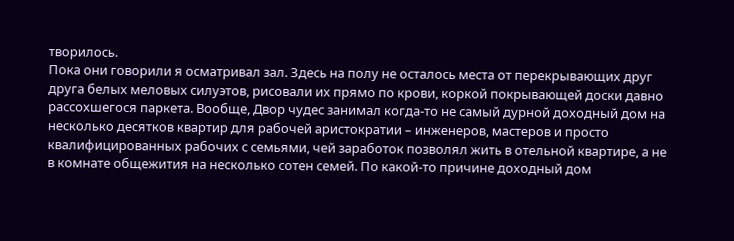творилось.
Пока они говорили я осматривал зал. Здесь на полу не осталось места от перекрывающих друг друга белых меловых силуэтов, рисовали их прямо по крови, коркой покрывающей доски давно рассохшегося паркета. Вообще, Двор чудес занимал когда-то не самый дурной доходный дом на несколько десятков квартир для рабочей аристократии – инженеров, мастеров и просто квалифицированных рабочих с семьями, чей заработок позволял жить в отельной квартире, а не в комнате общежития на несколько сотен семей. По какой-то причине доходный дом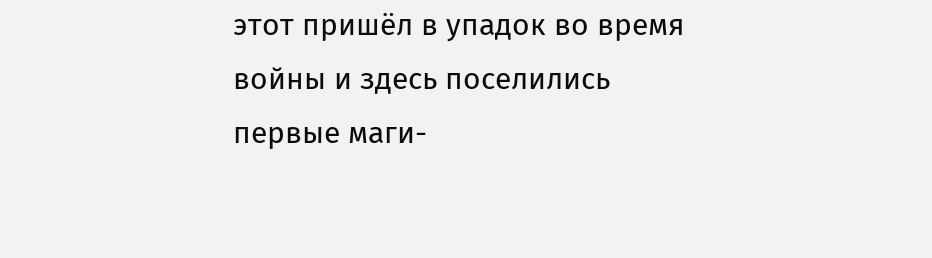этот пришёл в упадок во время войны и здесь поселились первые маги-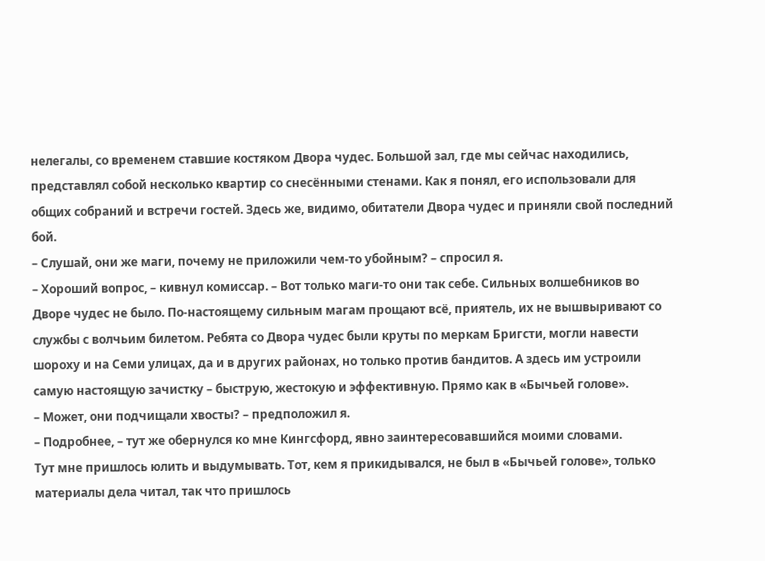нелегалы, со временем ставшие костяком Двора чудес. Большой зал, где мы сейчас находились, представлял собой несколько квартир со снесёнными стенами. Как я понял, его использовали для общих собраний и встречи гостей. Здесь же, видимо, обитатели Двора чудес и приняли свой последний бой.
– Слушай, они же маги, почему не приложили чем-то убойным? – спросил я.
– Хороший вопрос, – кивнул комиссар. – Вот только маги-то они так себе. Сильных волшебников во Дворе чудес не было. По-настоящему сильным магам прощают всё, приятель, их не вышвыривают со службы с волчьим билетом. Ребята со Двора чудес были круты по меркам Бригсти, могли навести шороху и на Семи улицах, да и в других районах, но только против бандитов. А здесь им устроили самую настоящую зачистку – быструю, жестокую и эффективную. Прямо как в «Бычьей голове».
– Может, они подчищали хвосты? – предположил я.
– Подробнее, – тут же обернулся ко мне Кингсфорд, явно заинтересовавшийся моими словами.
Тут мне пришлось юлить и выдумывать. Тот, кем я прикидывался, не был в «Бычьей голове», только материалы дела читал, так что пришлось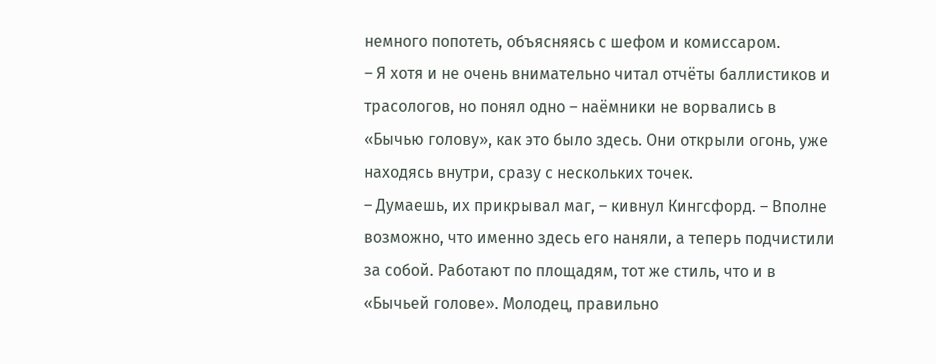немного попотеть, объясняясь с шефом и комиссаром.
– Я хотя и не очень внимательно читал отчёты баллистиков и трасологов, но понял одно – наёмники не ворвались в «Бычью голову», как это было здесь. Они открыли огонь, уже находясь внутри, сразу с нескольких точек.
– Думаешь, их прикрывал маг, – кивнул Кингсфорд. – Вполне возможно, что именно здесь его наняли, а теперь подчистили за собой. Работают по площадям, тот же стиль, что и в «Бычьей голове». Молодец, правильно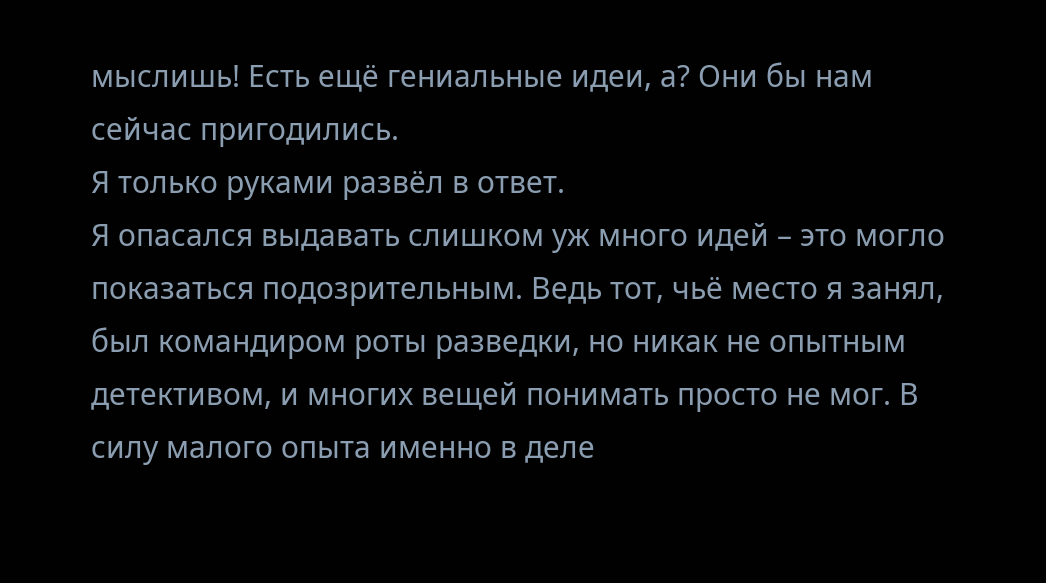мыслишь! Есть ещё гениальные идеи, а? Они бы нам сейчас пригодились.
Я только руками развёл в ответ.
Я опасался выдавать слишком уж много идей – это могло показаться подозрительным. Ведь тот, чьё место я занял, был командиром роты разведки, но никак не опытным детективом, и многих вещей понимать просто не мог. В силу малого опыта именно в деле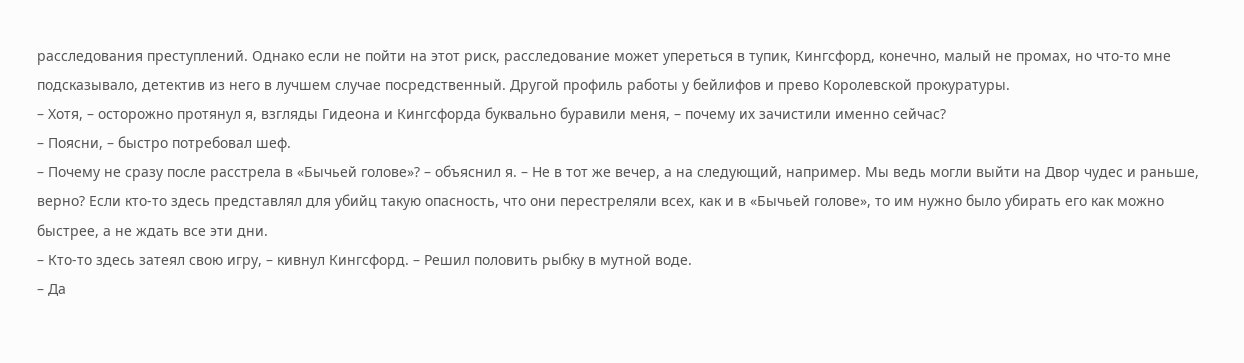расследования преступлений. Однако если не пойти на этот риск, расследование может упереться в тупик, Кингсфорд, конечно, малый не промах, но что-то мне подсказывало, детектив из него в лучшем случае посредственный. Другой профиль работы у бейлифов и прево Королевской прокуратуры.
– Хотя, – осторожно протянул я, взгляды Гидеона и Кингсфорда буквально буравили меня, – почему их зачистили именно сейчас?
– Поясни, – быстро потребовал шеф.
– Почему не сразу после расстрела в «Бычьей голове»? – объяснил я. – Не в тот же вечер, а на следующий, например. Мы ведь могли выйти на Двор чудес и раньше, верно? Если кто-то здесь представлял для убийц такую опасность, что они перестреляли всех, как и в «Бычьей голове», то им нужно было убирать его как можно быстрее, а не ждать все эти дни.
– Кто-то здесь затеял свою игру, – кивнул Кингсфорд. – Решил половить рыбку в мутной воде.
– Да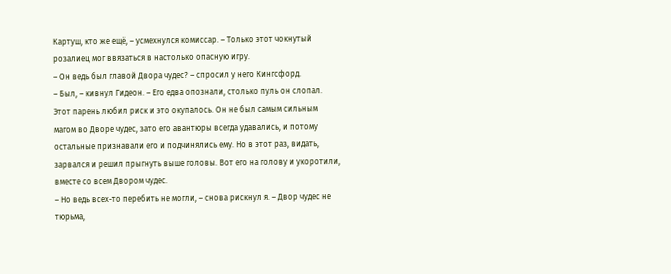Картуш, кто же ещё, – усмехнулся комиссар. – Только этот чокнутый розалиец мог ввязаться в настолько опасную игру.
– Он ведь был главой Двора чудес? – спросил у него Кингсфорд.
– Был, – кивнул Гидеон. – Его едва опознали, столько пуль он слопал. Этот парень любил риск и это окупалось. Он не был самым сильным магом во Дворе чудес, зато его авантюры всегда удавались, и потому остальные признавали его и подчинялись ему. Но в этот раз, видать, зарвался и решил прыгнуть выше головы. Вот его на голову и укоротили, вместе со всем Двором чудес.
– Но ведь всех-то перебить не могли, – снова рискнул я. – Двор чудес не тюрьма,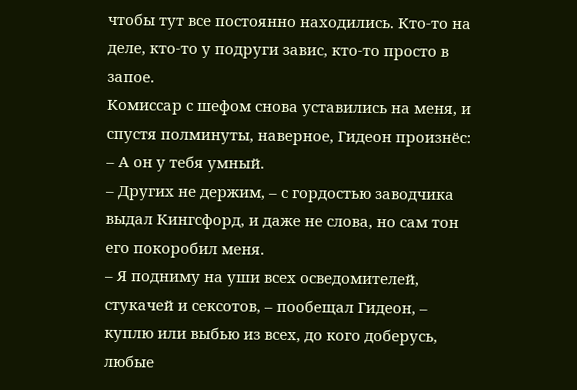чтобы тут все постоянно находились. Кто-то на деле, кто-то у подруги завис, кто-то просто в запое.
Комиссар с шефом снова уставились на меня, и спустя полминуты, наверное, Гидеон произнёс:
– А он у тебя умный.
– Других не держим, – с гордостью заводчика выдал Кингсфорд, и даже не слова, но сам тон его покоробил меня.
– Я подниму на уши всех осведомителей, стукачей и сексотов, – пообещал Гидеон, – куплю или выбью из всех, до кого доберусь, любые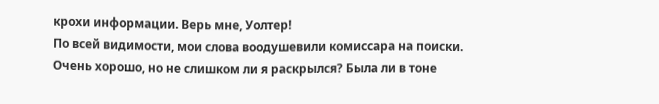крохи информации. Верь мне, Уолтер!
По всей видимости, мои слова воодушевили комиссара на поиски. Очень хорошо, но не слишком ли я раскрылся? Была ли в тоне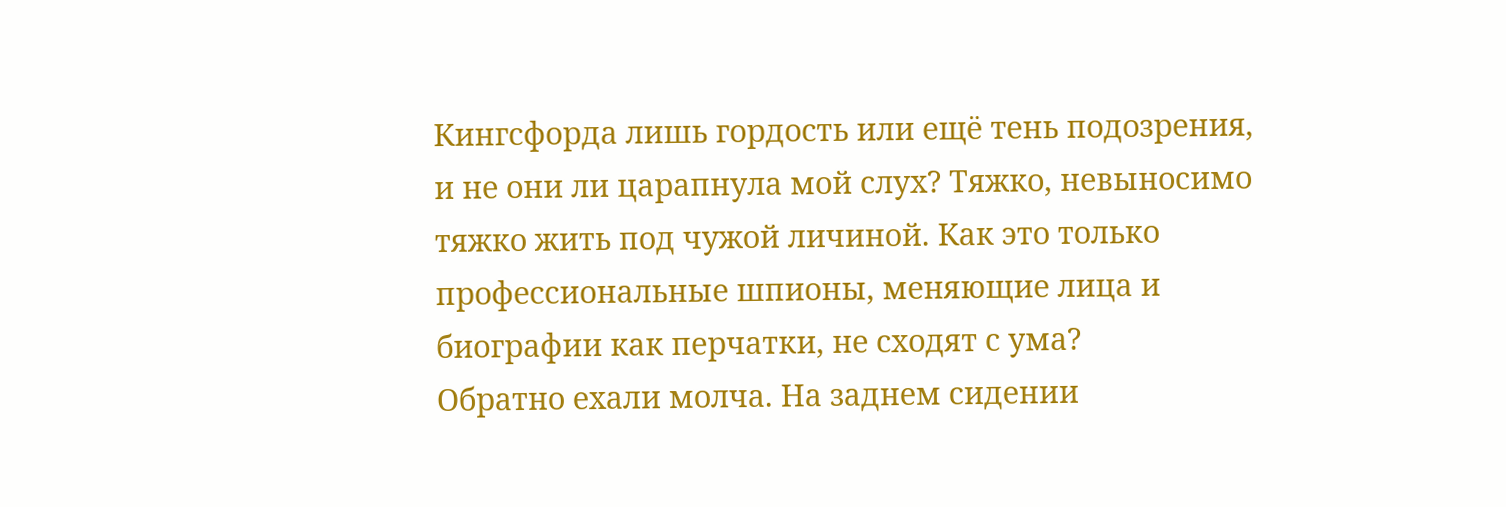Кингсфорда лишь гордость или ещё тень подозрения, и не они ли царапнула мой слух? Тяжко, невыносимо тяжко жить под чужой личиной. Как это только профессиональные шпионы, меняющие лица и биографии как перчатки, не сходят с ума?
Обратно ехали молча. На заднем сидении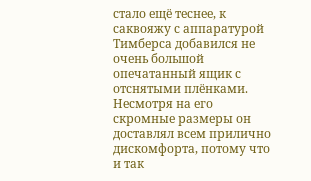стало ещё теснее, к саквояжу с аппаратурой Тимберса добавился не очень большой опечатанный ящик с отснятыми плёнками. Несмотря на его скромные размеры он доставлял всем прилично дискомфорта, потому что и так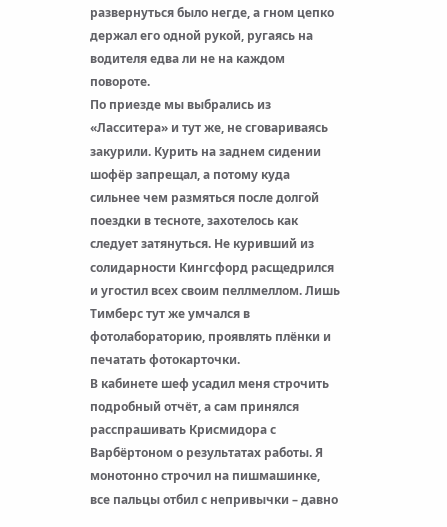развернуться было негде, а гном цепко держал его одной рукой, ругаясь на водителя едва ли не на каждом повороте.
По приезде мы выбрались из «Ласситера» и тут же, не сговариваясь закурили. Курить на заднем сидении шофёр запрещал, а потому куда сильнее чем размяться после долгой поездки в тесноте, захотелось как следует затянуться. Не куривший из солидарности Кингсфорд расщедрился и угостил всех своим пеллмеллом. Лишь Тимберс тут же умчался в фотолабораторию, проявлять плёнки и печатать фотокарточки.
В кабинете шеф усадил меня строчить подробный отчёт, а сам принялся расспрашивать Крисмидора с Варбёртоном о результатах работы. Я монотонно строчил на пишмашинке, все пальцы отбил с непривычки – давно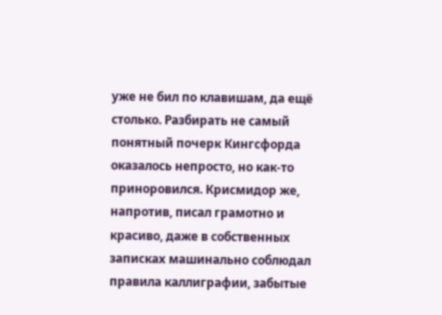уже не бил по клавишам, да ещё столько. Разбирать не самый понятный почерк Кингсфорда оказалось непросто, но как-то приноровился. Крисмидор же, напротив, писал грамотно и красиво, даже в собственных записках машинально соблюдал правила каллиграфии, забытые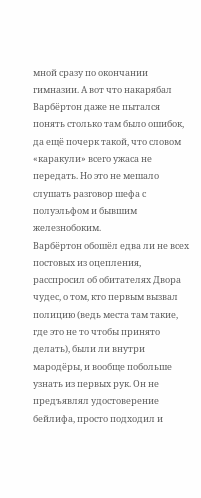мной сразу по окончании гимназии. А вот что накарябал Варбёртон даже не пытался понять столько там было ошибок, да ещё почерк такой, что словом «каракули» всего ужаса не передать. Но это не мешало слушать разговор шефа с полуэльфом и бывшим железнобоким.
Варбёртон обошёл едва ли не всех постовых из оцепления, расспросил об обитателях Двора чудес, о том, кто первым вызвал полицию (ведь места там такие, где это не то чтобы принято делать), были ли внутри мародёры, и вообще побольше узнать из первых рук. Он не предъявлял удостоверение бейлифа, просто подходил и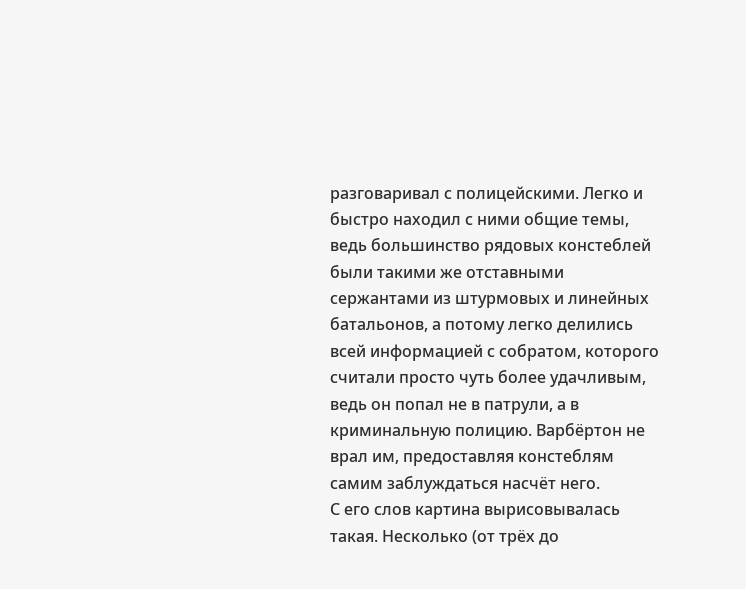разговаривал с полицейскими. Легко и быстро находил с ними общие темы, ведь большинство рядовых констеблей были такими же отставными сержантами из штурмовых и линейных батальонов, а потому легко делились всей информацией с собратом, которого считали просто чуть более удачливым, ведь он попал не в патрули, а в криминальную полицию. Варбёртон не врал им, предоставляя констеблям самим заблуждаться насчёт него.
С его слов картина вырисовывалась такая. Несколько (от трёх до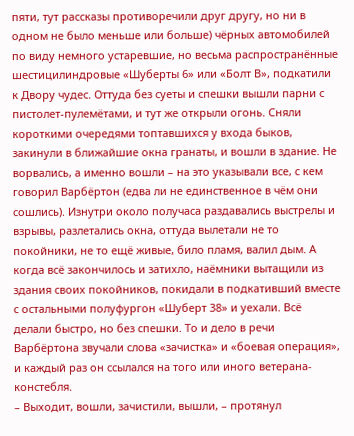пяти, тут рассказы противоречили друг другу, но ни в одном не было меньше или больше) чёрных автомобилей по виду немного устаревшие, но весьма распространённые шестицилиндровые «Шуберты 6» или «Болт В», подкатили к Двору чудес. Оттуда без суеты и спешки вышли парни с пистолет-пулемётами, и тут же открыли огонь. Сняли короткими очередями топтавшихся у входа быков, закинули в ближайшие окна гранаты, и вошли в здание. Не ворвались, а именно вошли – на это указывали все, с кем говорил Варбёртон (едва ли не единственное в чём они сошлись). Изнутри около получаса раздавались выстрелы и взрывы, разлетались окна, оттуда вылетали не то покойники, не то ещё живые, било пламя, валил дым. А когда всё закончилось и затихло, наёмники вытащили из здания своих покойников, покидали в подкативший вместе с остальными полуфургон «Шуберт 38» и уехали. Всё делали быстро, но без спешки. То и дело в речи Варбёртона звучали слова «зачистка» и «боевая операция», и каждый раз он ссылался на того или иного ветерана-констебля.
– Выходит, вошли, зачистили, вышли, – протянул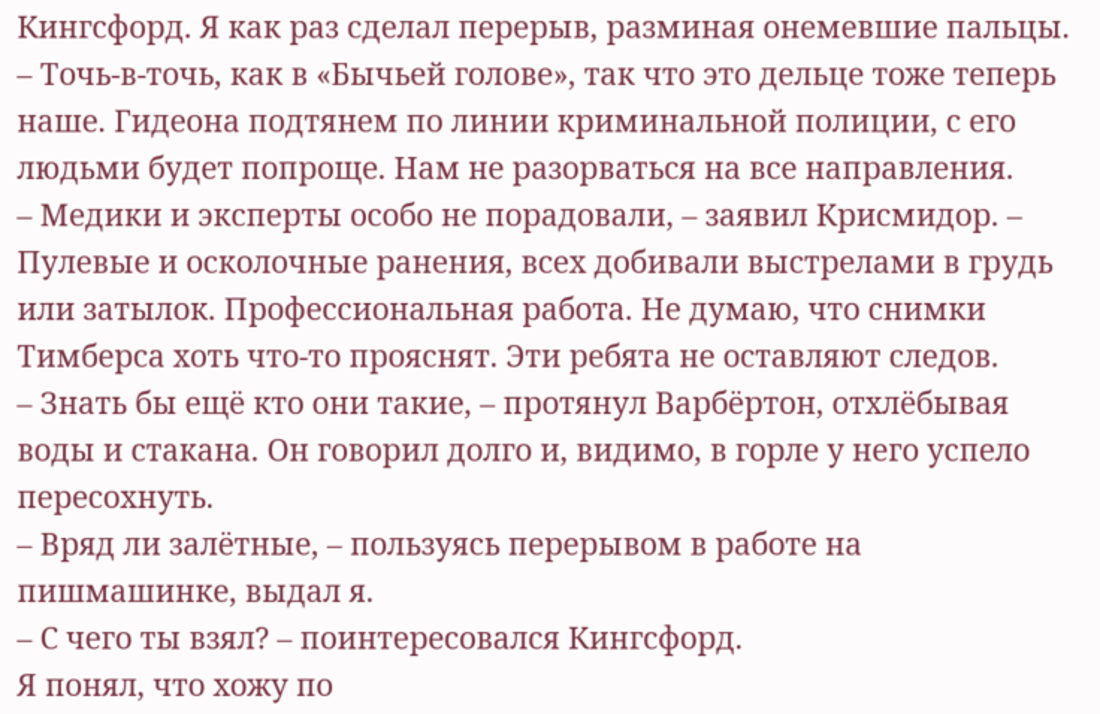Кингсфорд. Я как раз сделал перерыв, разминая онемевшие пальцы. – Точь-в-точь, как в «Бычьей голове», так что это дельце тоже теперь наше. Гидеона подтянем по линии криминальной полиции, с его людьми будет попроще. Нам не разорваться на все направления.
– Медики и эксперты особо не порадовали, – заявил Крисмидор. – Пулевые и осколочные ранения, всех добивали выстрелами в грудь или затылок. Профессиональная работа. Не думаю, что снимки Тимберса хоть что-то прояснят. Эти ребята не оставляют следов.
– Знать бы ещё кто они такие, – протянул Варбёртон, отхлёбывая воды и стакана. Он говорил долго и, видимо, в горле у него успело пересохнуть.
– Вряд ли залётные, – пользуясь перерывом в работе на пишмашинке, выдал я.
– С чего ты взял? – поинтересовался Кингсфорд.
Я понял, что хожу по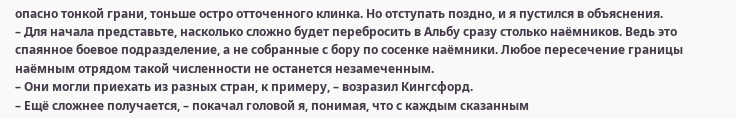опасно тонкой грани, тоньше остро отточенного клинка. Но отступать поздно, и я пустился в объяснения.
– Для начала представьте, насколько сложно будет перебросить в Альбу сразу столько наёмников. Ведь это спаянное боевое подразделение, а не собранные с бору по сосенке наёмники. Любое пересечение границы наёмным отрядом такой численности не останется незамеченным.
– Они могли приехать из разных стран, к примеру, – возразил Кингсфорд.
– Ещё сложнее получается, – покачал головой я, понимая, что с каждым сказанным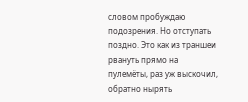словом пробуждаю подозрения. Но отступать поздно. Это как из траншеи рвануть прямо на пулемёты, раз уж выскочил, обратно нырять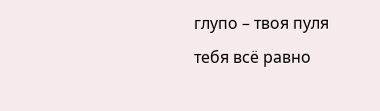глупо – твоя пуля тебя всё равно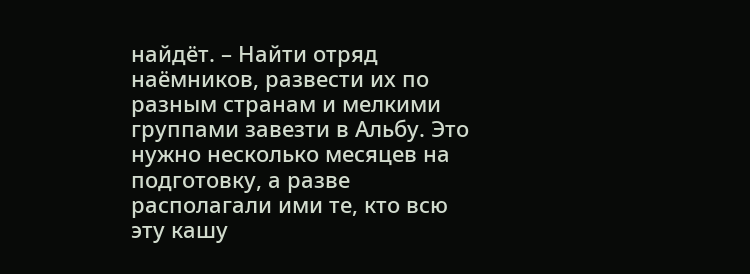найдёт. – Найти отряд наёмников, развести их по разным странам и мелкими группами завезти в Альбу. Это нужно несколько месяцев на подготовку, а разве располагали ими те, кто всю эту кашу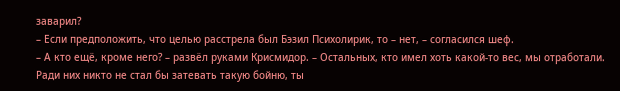заварил?
– Если предположить, что целью расстрела был Бэзил Психолирик, то – нет, – согласился шеф.
– А кто ещё, кроме него? – развёл руками Крисмидор. – Остальных, кто имел хоть какой-то вес, мы отработали. Ради них никто не стал бы затевать такую бойню, ты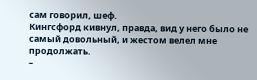сам говорил, шеф.
Кингсфорд кивнул, правда, вид у него было не самый довольный, и жестом велел мне продолжать.
–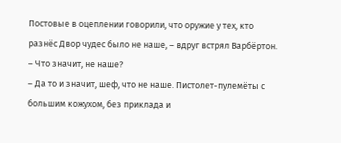Постовые в оцеплении говорили, что оружие у тех, кто разнёс Двор чудес было не наше, – вдруг встрял Варбёртон.
– Что значит, не наше?
– Да то и значит, шеф, что не наше. Пистолет-пулемёты с большим кожухом, без приклада и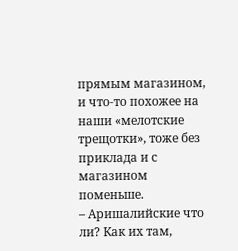прямым магазином, и что-то похожее на наши «мелотские трещотки», тоже без приклада и с магазином поменьше.
– Аришалийские что ли? Как их там,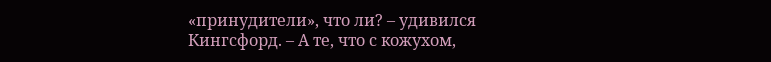«принудители», что ли? – удивился Кингсфорд. – А те, что с кожухом,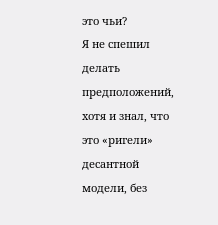это чьи?
Я не спешил делать предположений, хотя и знал, что это «ригели» десантной модели, без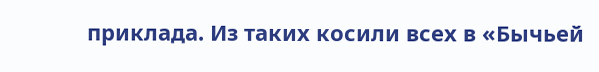приклада. Из таких косили всех в «Бычьей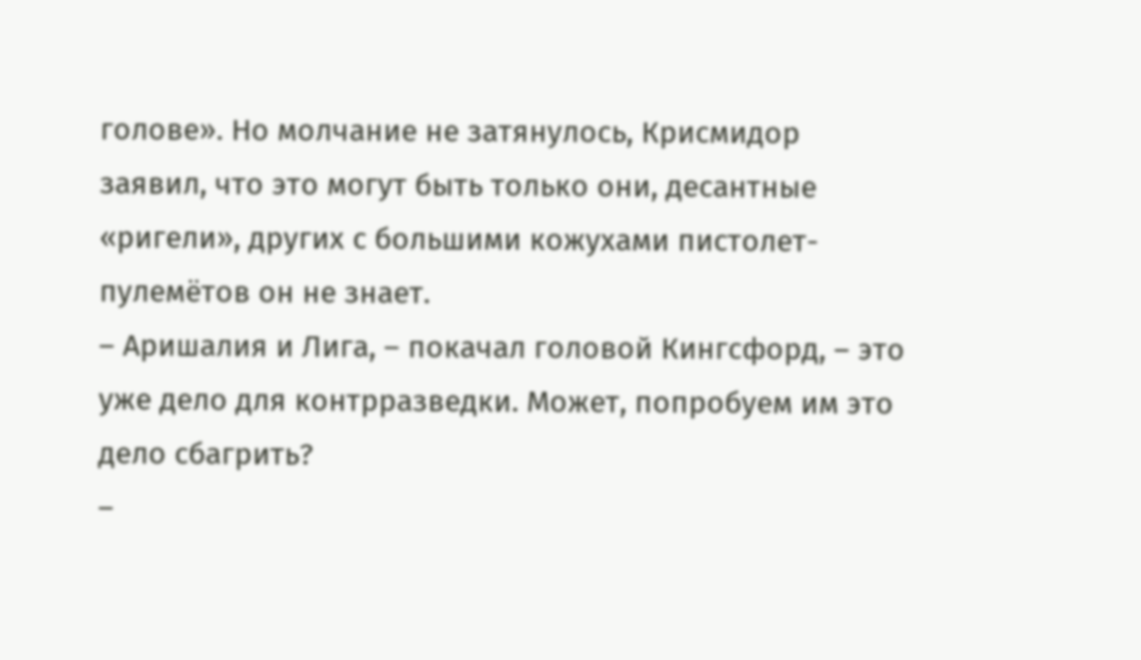голове». Но молчание не затянулось, Крисмидор заявил, что это могут быть только они, десантные «ригели», других с большими кожухами пистолет-пулемётов он не знает.
– Аришалия и Лига, – покачал головой Кингсфорд, – это уже дело для контрразведки. Может, попробуем им это дело сбагрить?
–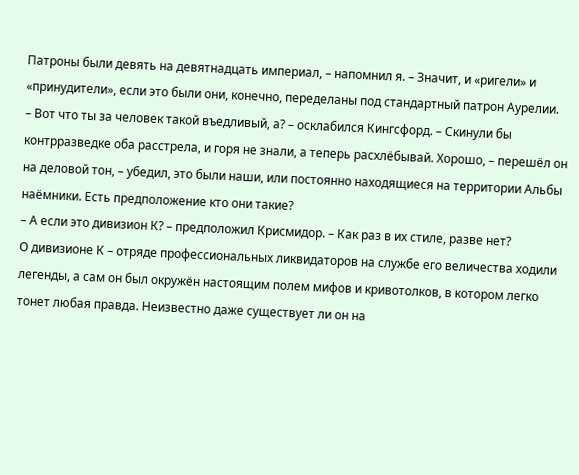Патроны были девять на девятнадцать империал, – напомнил я. – Значит, и «ригели» и «принудители», если это были они, конечно, переделаны под стандартный патрон Аурелии.
– Вот что ты за человек такой въедливый, а? – осклабился Кингсфорд. – Скинули бы контрразведке оба расстрела, и горя не знали, а теперь расхлёбывай. Хорошо, – перешёл он на деловой тон, – убедил, это были наши, или постоянно находящиеся на территории Альбы наёмники. Есть предположение кто они такие?
– А если это дивизион К? – предположил Крисмидор. – Как раз в их стиле, разве нет?
О дивизионе К – отряде профессиональных ликвидаторов на службе его величества ходили легенды, а сам он был окружён настоящим полем мифов и кривотолков, в котором легко тонет любая правда. Неизвестно даже существует ли он на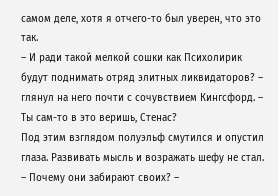самом деле, хотя я отчего-то был уверен, что это так.
– И ради такой мелкой сошки как Психолирик будут поднимать отряд элитных ликвидаторов? – глянул на него почти с сочувствием Кингсфорд. – Ты сам-то в это веришь, Стенас?
Под этим взглядом полуэльф смутился и опустил глаза. Развивать мысль и возражать шефу не стал.
– Почему они забирают своих? –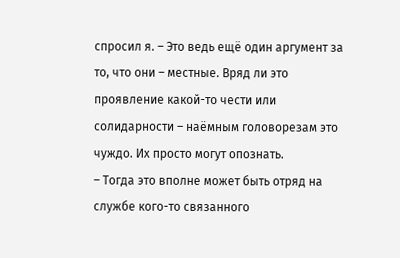спросил я. – Это ведь ещё один аргумент за то, что они – местные. Вряд ли это проявление какой-то чести или солидарности – наёмным головорезам это чуждо. Их просто могут опознать.
– Тогда это вполне может быть отряд на службе кого-то связанного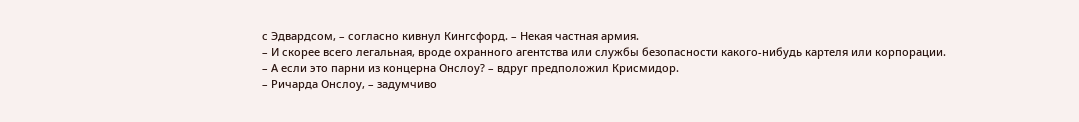с Эдвардсом, – согласно кивнул Кингсфорд. – Некая частная армия.
– И скорее всего легальная, вроде охранного агентства или службы безопасности какого-нибудь картеля или корпорации.
– А если это парни из концерна Онслоу? – вдруг предположил Крисмидор.
– Ричарда Онслоу, – задумчиво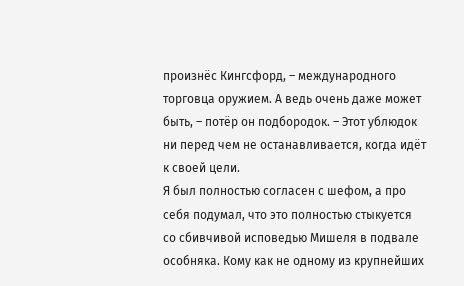произнёс Кингсфорд, – международного торговца оружием. А ведь очень даже может быть, – потёр он подбородок. – Этот ублюдок ни перед чем не останавливается, когда идёт к своей цели.
Я был полностью согласен с шефом, а про себя подумал, что это полностью стыкуется со сбивчивой исповедью Мишеля в подвале особняка. Кому как не одному из крупнейших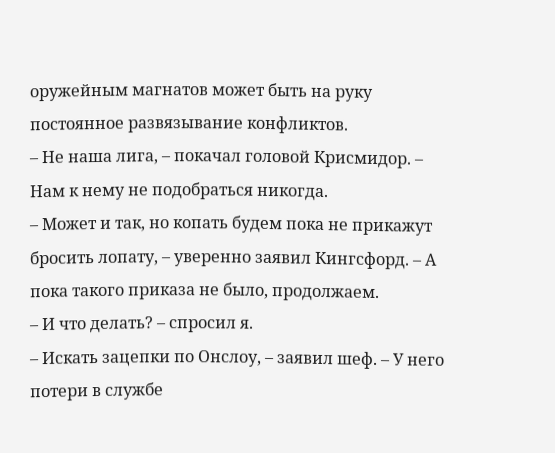оружейным магнатов может быть на руку постоянное развязывание конфликтов.
– Не наша лига, – покачал головой Крисмидор. – Нам к нему не подобраться никогда.
– Может и так, но копать будем пока не прикажут бросить лопату, – уверенно заявил Кингсфорд. – А пока такого приказа не было, продолжаем.
– И что делать? – спросил я.
– Искать зацепки по Онслоу, – заявил шеф. – У него потери в службе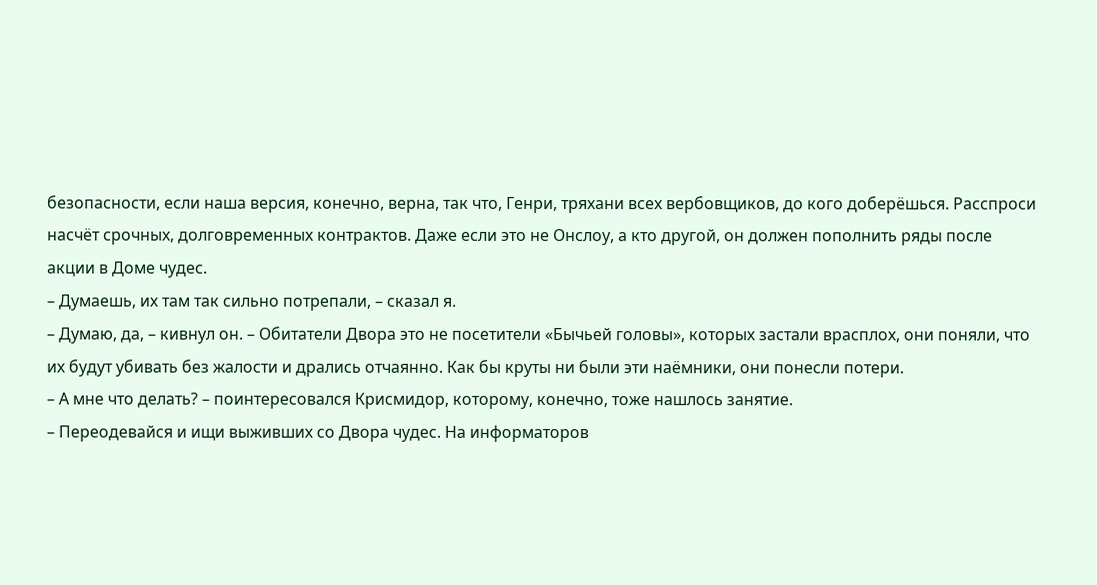безопасности, если наша версия, конечно, верна, так что, Генри, тряхани всех вербовщиков, до кого доберёшься. Расспроси насчёт срочных, долговременных контрактов. Даже если это не Онслоу, а кто другой, он должен пополнить ряды после акции в Доме чудес.
– Думаешь, их там так сильно потрепали, – сказал я.
– Думаю, да, – кивнул он. – Обитатели Двора это не посетители «Бычьей головы», которых застали врасплох, они поняли, что их будут убивать без жалости и дрались отчаянно. Как бы круты ни были эти наёмники, они понесли потери.
– А мне что делать? – поинтересовался Крисмидор, которому, конечно, тоже нашлось занятие.
– Переодевайся и ищи выживших со Двора чудес. На информаторов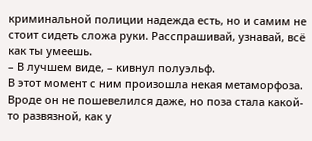криминальной полиции надежда есть, но и самим не стоит сидеть сложа руки. Расспрашивай, узнавай, всё как ты умеешь.
– В лучшем виде, – кивнул полуэльф.
В этот момент с ним произошла некая метаморфоза. Вроде он не пошевелился даже, но поза стала какой-то развязной, как у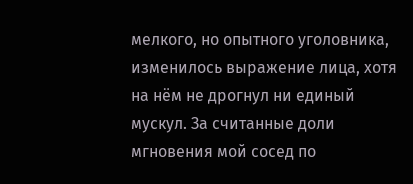мелкого, но опытного уголовника, изменилось выражение лица, хотя на нём не дрогнул ни единый мускул. За считанные доли мгновения мой сосед по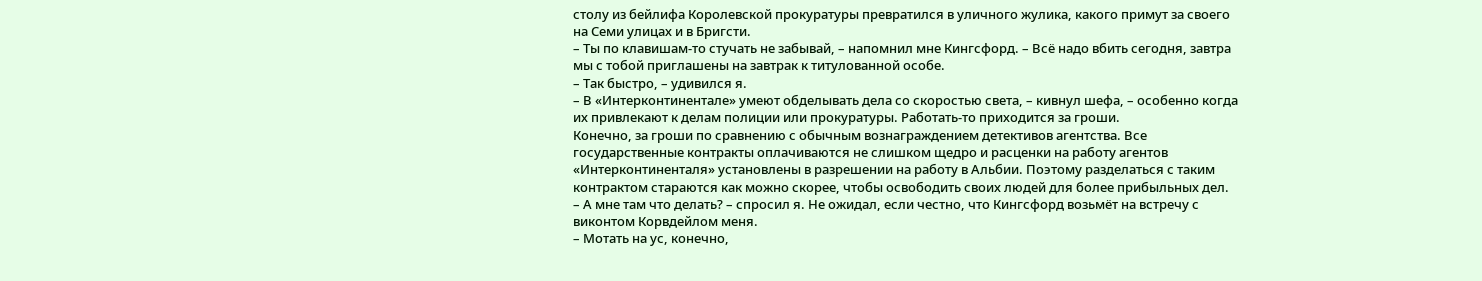столу из бейлифа Королевской прокуратуры превратился в уличного жулика, какого примут за своего на Семи улицах и в Бригсти.
– Ты по клавишам-то стучать не забывай, – напомнил мне Кингсфорд. – Всё надо вбить сегодня, завтра мы с тобой приглашены на завтрак к титулованной особе.
– Так быстро, – удивился я.
– В «Интерконтинентале» умеют обделывать дела со скоростью света, – кивнул шефа, – особенно когда их привлекают к делам полиции или прокуратуры. Работать-то приходится за гроши.
Конечно, за гроши по сравнению с обычным вознаграждением детективов агентства. Все государственные контракты оплачиваются не слишком щедро и расценки на работу агентов «Интерконтиненталя» установлены в разрешении на работу в Альбии. Поэтому разделаться с таким контрактом стараются как можно скорее, чтобы освободить своих людей для более прибыльных дел.
– А мне там что делать? – спросил я. Не ожидал, если честно, что Кингсфорд возьмёт на встречу с виконтом Корвдейлом меня.
– Мотать на ус, конечно,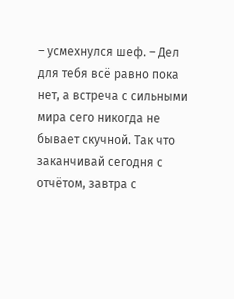– усмехнулся шеф. – Дел для тебя всё равно пока нет, а встреча с сильными мира сего никогда не бывает скучной. Так что заканчивай сегодня с отчётом, завтра с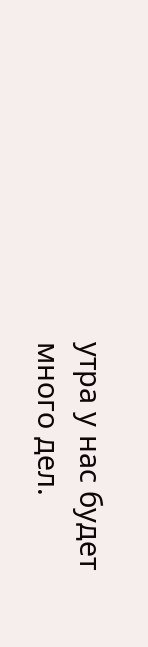утра у нас будет много дел.